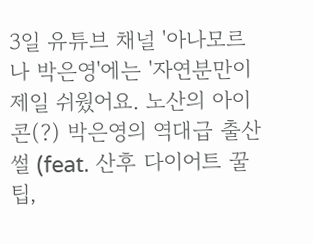3일 유튜브 채널 '아나모르나 박은영'에는 '자연분만이 제일 쉬웠어요. 노산의 아이콘(?) 박은영의 역대급 출산썰 (feat. 산후 다이어트 꿀팁,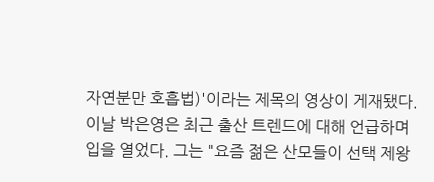자연분만 호흡법)'이라는 제목의 영상이 게재됐다.
이날 박은영은 최근 출산 트렌드에 대해 언급하며 입을 열었다. 그는 "요즘 젊은 산모들이 선택 제왕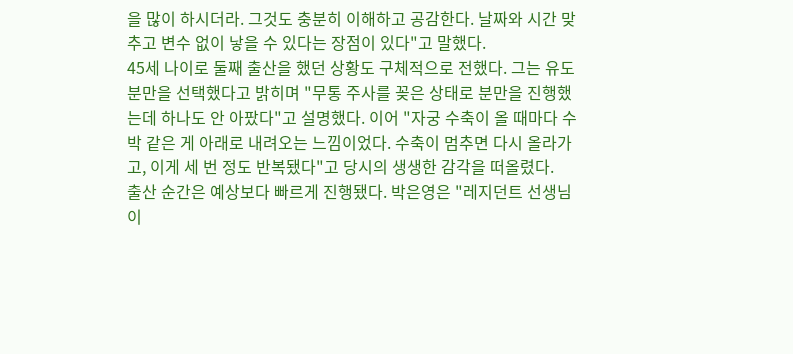을 많이 하시더라. 그것도 충분히 이해하고 공감한다. 날짜와 시간 맞추고 변수 없이 낳을 수 있다는 장점이 있다"고 말했다.
45세 나이로 둘째 출산을 했던 상황도 구체적으로 전했다. 그는 유도 분만을 선택했다고 밝히며 "무통 주사를 꽂은 상태로 분만을 진행했는데 하나도 안 아팠다"고 설명했다. 이어 "자궁 수축이 올 때마다 수박 같은 게 아래로 내려오는 느낌이었다. 수축이 멈추면 다시 올라가고, 이게 세 번 정도 반복됐다"고 당시의 생생한 감각을 떠올렸다.
출산 순간은 예상보다 빠르게 진행됐다. 박은영은 "레지던트 선생님이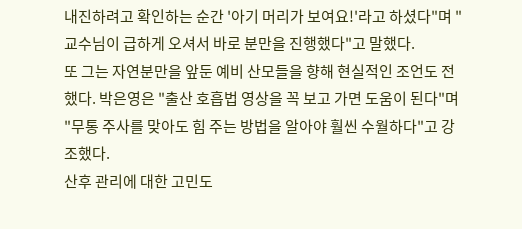내진하려고 확인하는 순간 '아기 머리가 보여요!'라고 하셨다"며 "교수님이 급하게 오셔서 바로 분만을 진행했다"고 말했다.
또 그는 자연분만을 앞둔 예비 산모들을 향해 현실적인 조언도 전했다. 박은영은 "출산 호흡법 영상을 꼭 보고 가면 도움이 된다"며 "무통 주사를 맞아도 힘 주는 방법을 알아야 훨씬 수월하다"고 강조했다.
산후 관리에 대한 고민도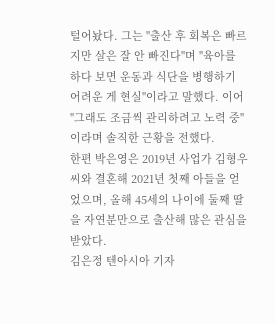털어놨다. 그는 "출산 후 회복은 빠르지만 살은 잘 안 빠진다"며 "육아를 하다 보면 운동과 식단을 병행하기 어려운 게 현실"이라고 말했다. 이어 "그래도 조금씩 관리하려고 노력 중"이라며 솔직한 근황을 전했다.
한편 박은영은 2019년 사업가 김형우 씨와 결혼해 2021년 첫째 아들을 얻었으며, 올해 45세의 나이에 둘째 딸을 자연분만으로 출산해 많은 관심을 받았다.
김은정 텐아시아 기자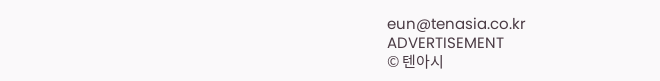eun@tenasia.co.kr
ADVERTISEMENT
© 텐아시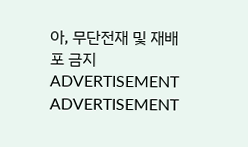아, 무단전재 및 재배포 금지
ADVERTISEMENT
ADVERTISEMENT